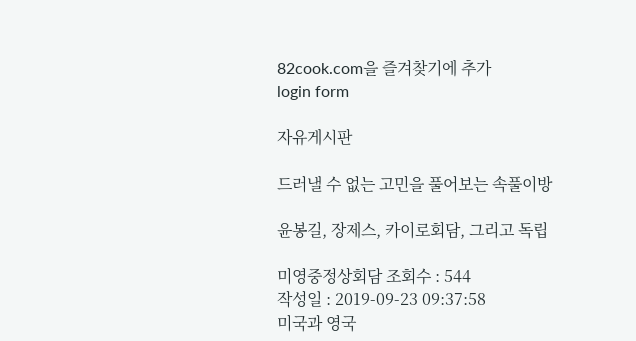82cook.com을 즐겨찾기에 추가
login form

자유게시판

드러낼 수 없는 고민을 풀어보는 속풀이방

윤봉길, 장제스, 카이로회담, 그리고 독립

미영중정상회담 조회수 : 544
작성일 : 2019-09-23 09:37:58
미국과 영국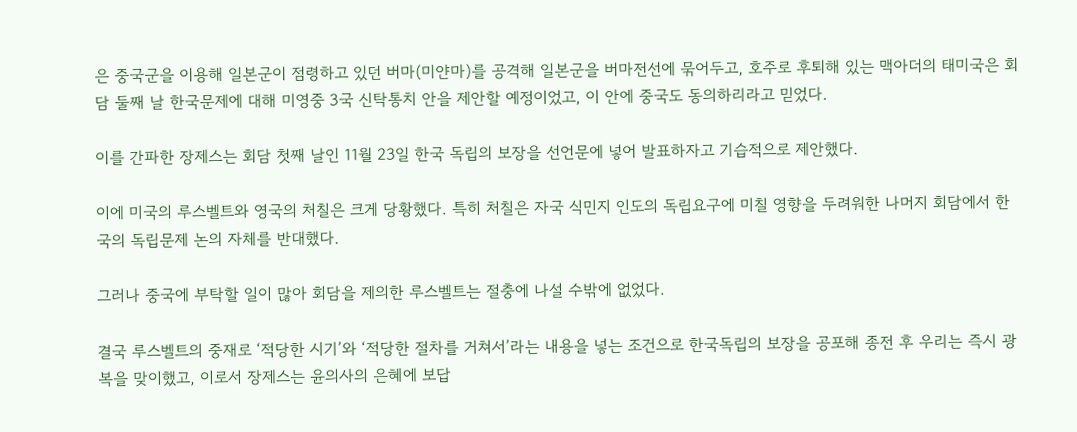은 중국군을 이용해 일본군이 점령하고 있던 버마(미얀마)를 공격해 일본군을 버마전선에 묶어두고, 호주로 후퇴해 있는 맥아더의 태미국은 회담 둘째 날 한국문제에 대해 미영중 3국 신탁통치 안을 제안할 예정이었고, 이 안에 중국도 동의하리라고 믿었다.

이를 간파한 장제스는 회담 첫째 날인 11월 23일 한국 독립의 보장을 선언문에 넣어 발표하자고 기습적으로 제안했다.

이에 미국의 루스벨트와 영국의 처칠은 크게 당황했다. 특히 처칠은 자국 식민지 인도의 독립요구에 미칠 영향을 두려워한 나머지 회담에서 한국의 독립문제 논의 자체를 반대했다.

그러나 중국에 부탁할 일이 많아 회담을 제의한 루스벨트는 절충에 나설 수밖에 없었다.

결국 루스벨트의 중재로 ‘적당한 시기’와 ‘적당한 절차를 거쳐서’라는 내용을 넣는 조건으로 한국독립의 보장을 공포해 종전 후 우리는 즉시 광복을 맞이했고, 이로서 장제스는 윤의사의 은혜에 보답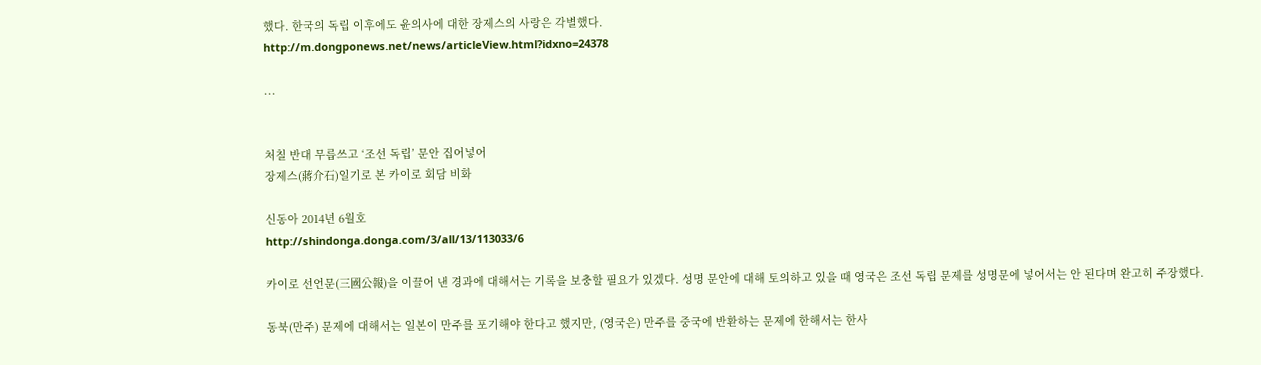했다. 한국의 독립 이후에도 윤의사에 대한 장제스의 사랑은 각별했다.
http://m.dongponews.net/news/articleView.html?idxno=24378

...


처칠 반대 무릅쓰고 ‘조선 독립’ 문안 집어넣어
장제스(蔣介石)일기로 본 카이로 회담 비화

신동아 2014년 6월호
http://shindonga.donga.com/3/all/13/113033/6

카이로 선언문(三國公報)을 이끌어 낸 경과에 대해서는 기록을 보충할 필요가 있겠다. 성명 문안에 대해 토의하고 있을 때 영국은 조선 독립 문제를 성명문에 넣어서는 안 된다며 완고히 주장했다.

동북(만주) 문제에 대해서는 일본이 만주를 포기해야 한다고 했지만, (영국은) 만주를 중국에 반환하는 문제에 한해서는 한사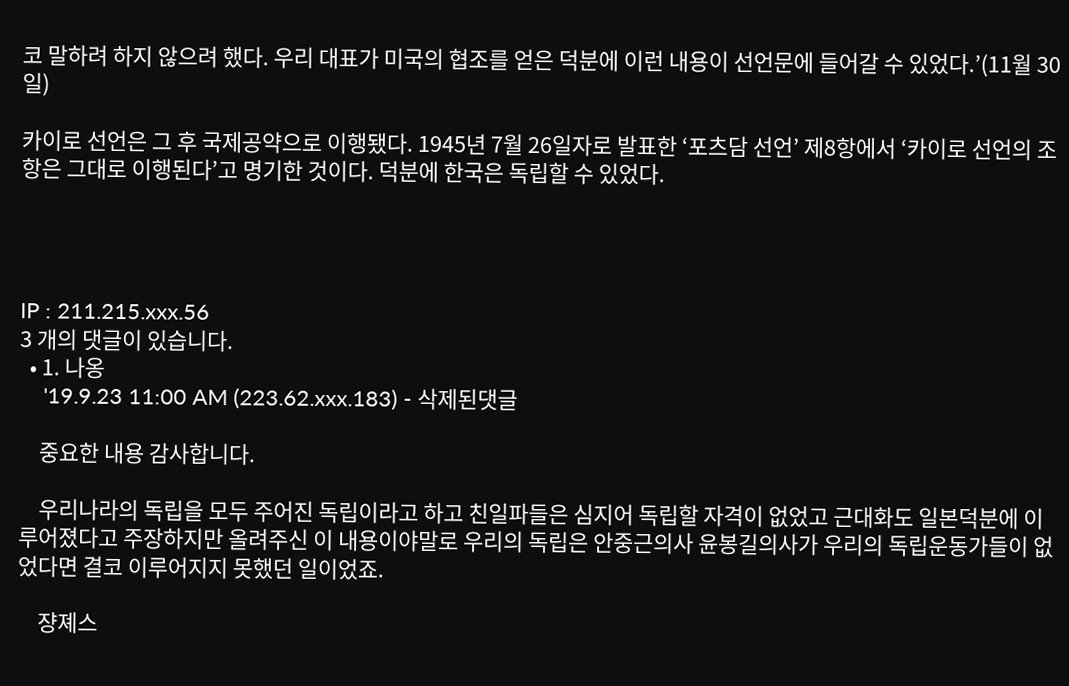코 말하려 하지 않으려 했다. 우리 대표가 미국의 협조를 얻은 덕분에 이런 내용이 선언문에 들어갈 수 있었다.’(11월 30일)

카이로 선언은 그 후 국제공약으로 이행됐다. 1945년 7월 26일자로 발표한 ‘포츠담 선언’ 제8항에서 ‘카이로 선언의 조항은 그대로 이행된다’고 명기한 것이다. 덕분에 한국은 독립할 수 있었다.




IP : 211.215.xxx.56
3 개의 댓글이 있습니다.
  • 1. 나옹
    '19.9.23 11:00 AM (223.62.xxx.183) - 삭제된댓글

    중요한 내용 감사합니다.

    우리나라의 독립을 모두 주어진 독립이라고 하고 친일파들은 심지어 독립할 자격이 없었고 근대화도 일본덕분에 이루어졌다고 주장하지만 올려주신 이 내용이야말로 우리의 독립은 안중근의사 윤봉길의사가 우리의 독립운동가들이 없었다면 결코 이루어지지 못했던 일이었죠.

    쟝졔스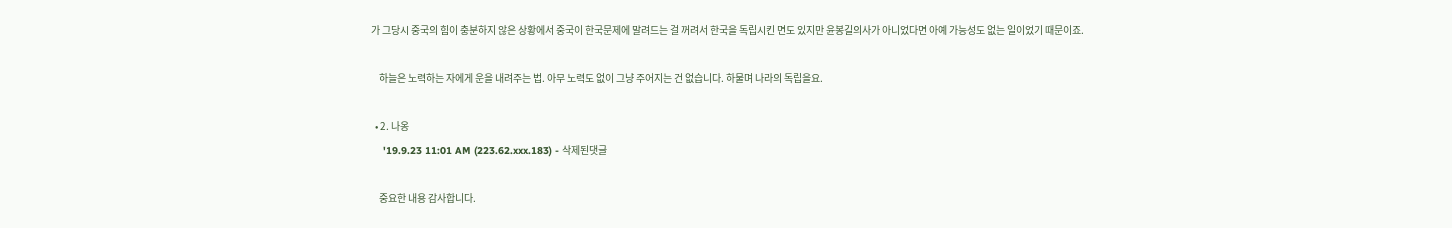가 그당시 중국의 힘이 충분하지 않은 상황에서 중국이 한국문제에 말려드는 걸 꺼려서 한국을 독립시킨 면도 있지만 윤봉길의사가 아니었다면 아예 가능성도 없는 일이었기 때문이죠.

    하늘은 노력하는 자에게 운을 내려주는 법. 아무 노력도 없이 그냥 주어지는 건 없습니다. 하물며 나라의 독립을요.

  • 2. 나옹
    '19.9.23 11:01 AM (223.62.xxx.183) - 삭제된댓글

    중요한 내용 감사합니다.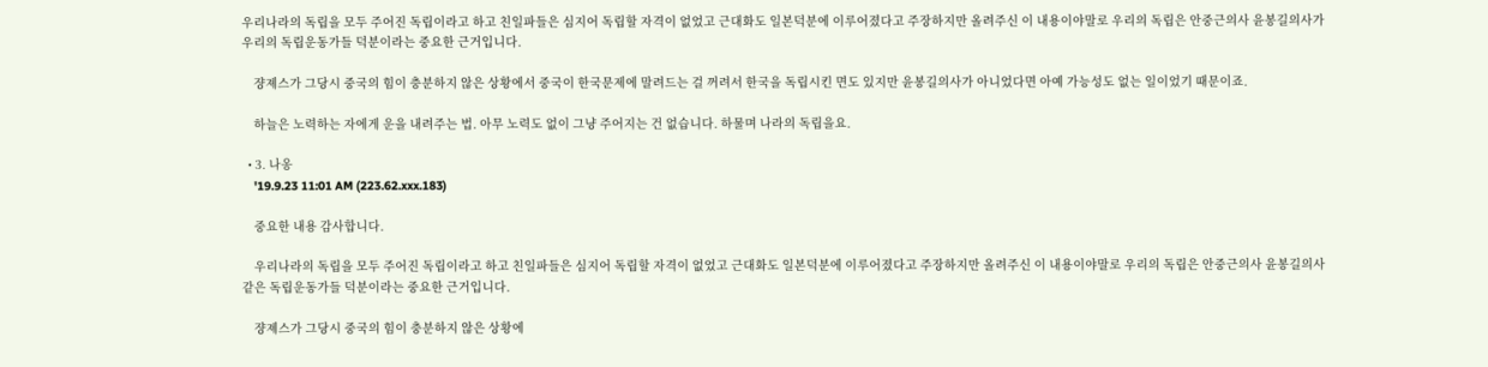우리나라의 독립을 모두 주어진 독립이라고 하고 친일파들은 심지어 독립할 자격이 없었고 근대화도 일본덕분에 이루어졌다고 주장하지만 올려주신 이 내용이야말로 우리의 독립은 안중근의사 윤봉길의사가 우리의 독립운동가들 덕분이라는 중요한 근거입니다.

    쟝졔스가 그당시 중국의 힘이 충분하지 않은 상황에서 중국이 한국문제에 말려드는 걸 꺼려서 한국을 독립시킨 면도 있지만 윤봉길의사가 아니었다면 아예 가능성도 없는 일이었기 때문이죠.

    하늘은 노력하는 자에게 운을 내려주는 법. 아무 노력도 없이 그냥 주어지는 건 없습니다. 하물며 나라의 독립을요.

  • 3. 나옹
    '19.9.23 11:01 AM (223.62.xxx.183)

    중요한 내용 감사합니다.

    우리나라의 독립을 모두 주어진 독립이라고 하고 친일파들은 심지어 독립할 자격이 없었고 근대화도 일본덕분에 이루어졌다고 주장하지만 올려주신 이 내용이야말로 우리의 독립은 안중근의사 윤봉길의사같은 독립운동가들 덕분이라는 중요한 근거입니다.

    쟝졔스가 그당시 중국의 힘이 충분하지 않은 상황에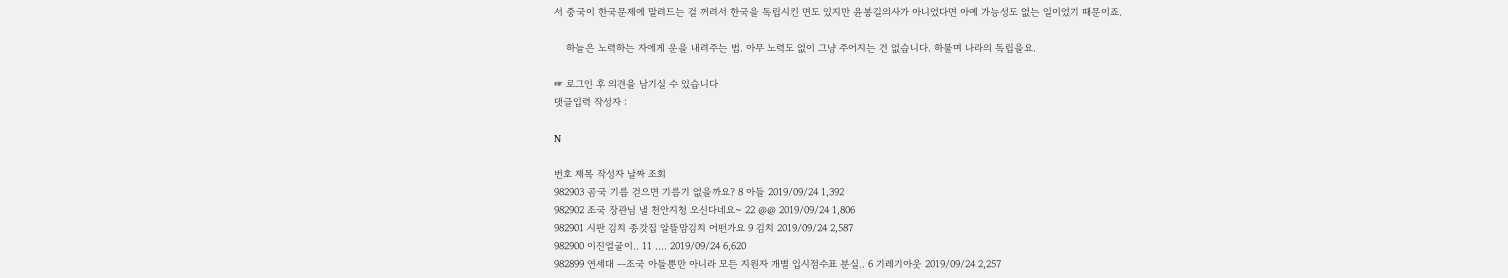서 중국이 한국문제에 말려드는 걸 꺼려서 한국을 독립시킨 면도 있지만 윤봉길의사가 아니었다면 아예 가능성도 없는 일이었기 때문이죠.

    하늘은 노력하는 자에게 운을 내려주는 법. 아무 노력도 없이 그냥 주어지는 건 없습니다. 하물며 나라의 독립을요.

☞ 로그인 후 의견을 남기실 수 있습니다
댓글입력 작성자 :

N

번호 제목 작성자 날짜 조회
982903 곰국 기름 걷으면 기름기 없을까요? 8 아들 2019/09/24 1,392
982902 조국 장관님 낼 천안지청 오신다네요~ 22 @@ 2019/09/24 1,806
982901 시판 김치 종갓집 알뜰맘김치 어떤가요 9 김치 2019/09/24 2,587
982900 이진얼굴이.. 11 .... 2019/09/24 6,620
982899 연세대 ㅡ조국 아들뿐만 아니라 모든 지원자 개별 입시점수표 분실.. 6 기레기아웃 2019/09/24 2,257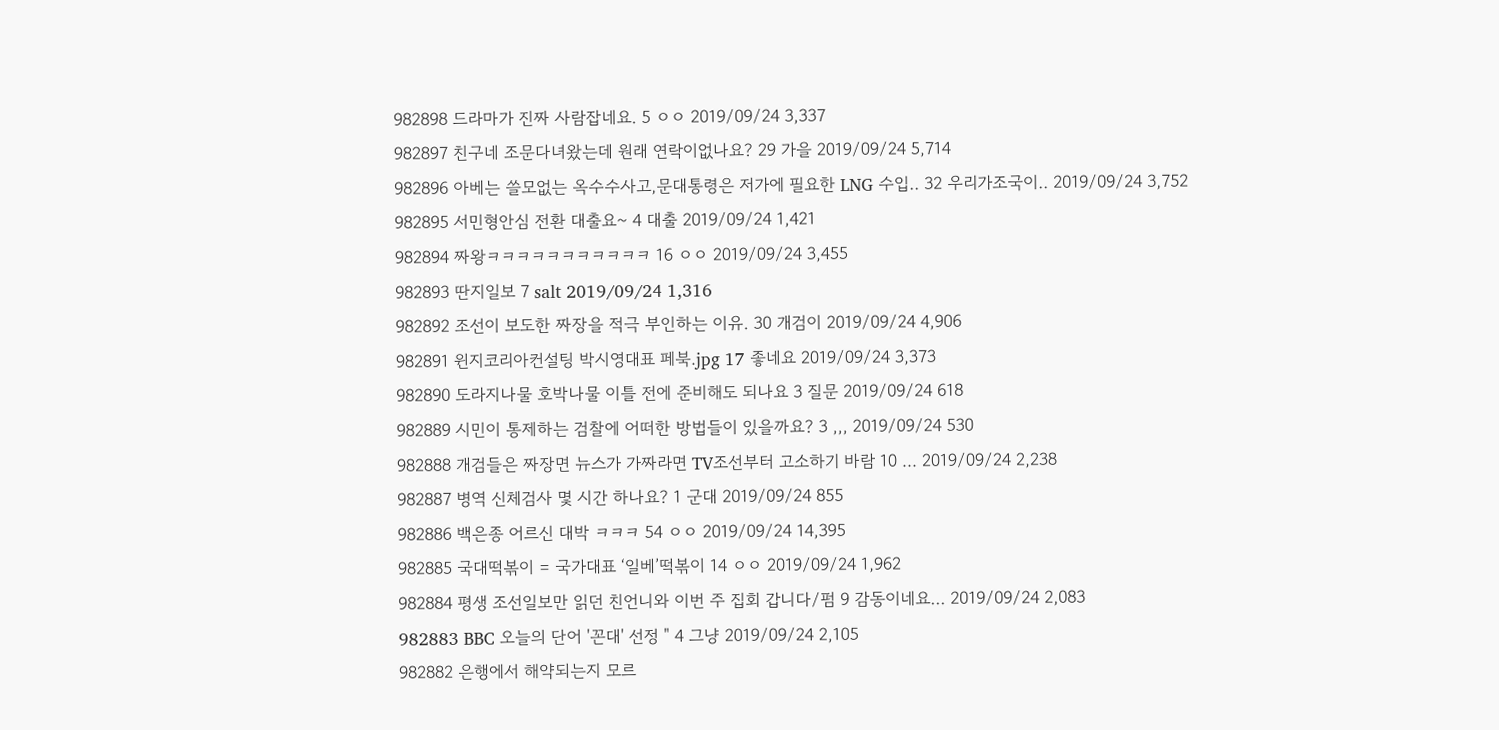982898 드라마가 진짜 사람잡네요. 5 ㅇㅇ 2019/09/24 3,337
982897 친구네 조문다녀왔는데 원래 연락이없나요? 29 가을 2019/09/24 5,714
982896 아베는 쓸모없는 옥수수사고,문대통령은 저가에 필요한 LNG 수입.. 32 우리가조국이.. 2019/09/24 3,752
982895 서민형안심 전환 대출요~ 4 대출 2019/09/24 1,421
982894 짜왕ㅋㅋㅋㅋㅋㅋㅋㅋㅋㅋㅋ 16 ㅇㅇ 2019/09/24 3,455
982893 딴지일보 7 salt 2019/09/24 1,316
982892 조선이 보도한 짜장을 적극 부인하는 이유. 30 개검이 2019/09/24 4,906
982891 윈지코리아컨설팅 박시영대표 페북.jpg 17 좋네요 2019/09/24 3,373
982890 도라지나물 호박나물 이틀 전에 준비해도 되나요 3 질문 2019/09/24 618
982889 시민이 통제하는 검찰에 어떠한 방법들이 있을까요? 3 ,,, 2019/09/24 530
982888 개검들은 짜장면 뉴스가 가짜라면 TV조선부터 고소하기 바람 10 ... 2019/09/24 2,238
982887 병역 신체검사 몇 시간 하나요? 1 군대 2019/09/24 855
982886 백은종 어르신 대박 ㅋㅋㅋ 54 ㅇㅇ 2019/09/24 14,395
982885 국대떡볶이 = 국가대표 ‘일베’떡볶이 14 ㅇㅇ 2019/09/24 1,962
982884 평생 조선일보만 읽던 친언니와 이번 주 집회 갑니다/펌 9 감동이네요... 2019/09/24 2,083
982883 BBC 오늘의 단어 '꼰대' 선정 " 4 그냥 2019/09/24 2,105
982882 은행에서 해약되는지 모르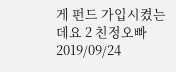게 펀드 가입시켰는데요 2 친정오빠 2019/09/24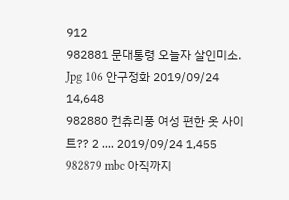912
982881 문대통령 오늘자 살인미소. Jpg 106 안구정화 2019/09/24 14,648
982880 컨츄리풍 여성 편한 옷 사이트?? 2 .... 2019/09/24 1,455
982879 mbc 아직까지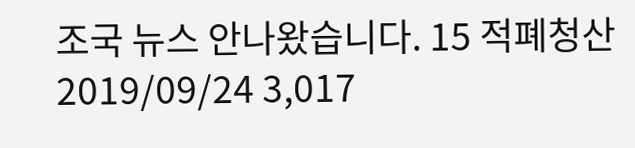조국 뉴스 안나왔습니다. 15 적폐청산 2019/09/24 3,017